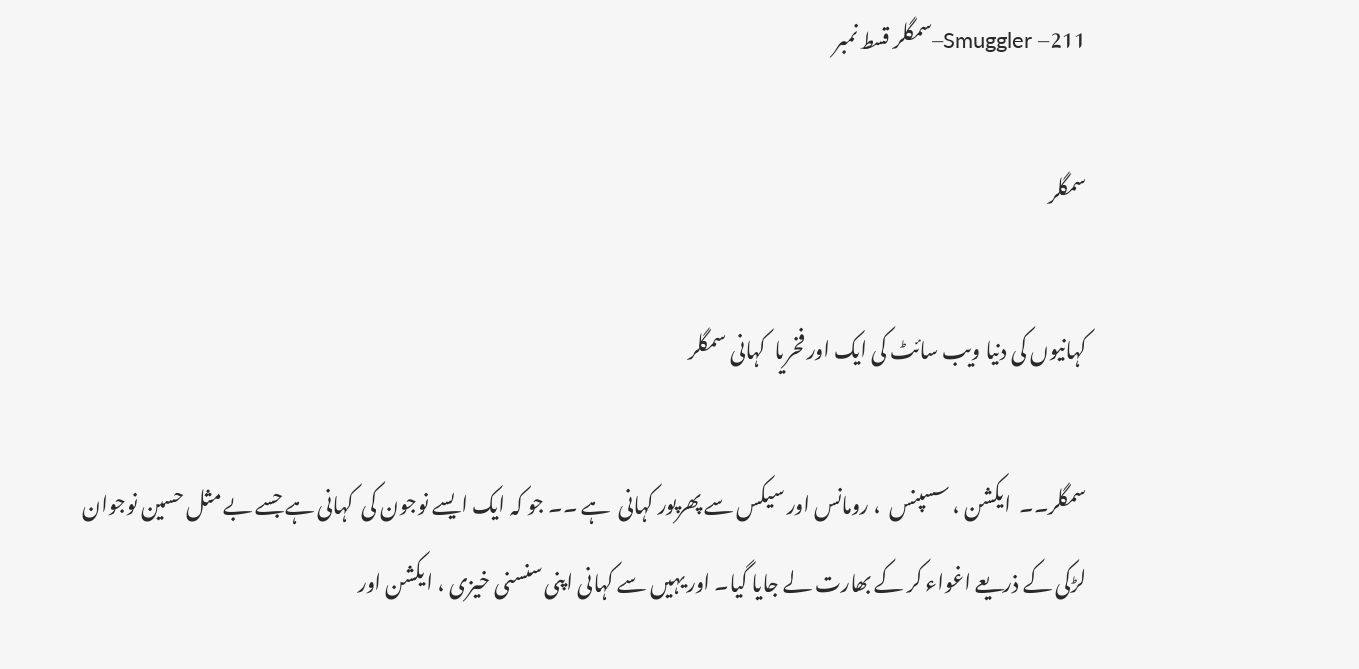Smuggler –211–سمگلر قسط نمبر

سمگلر

کہانیوں کی دنیا ویب سائٹ کی ایک اور فخریا  کہانی سمگلر

سمگلر۔۔  ایکشن ، سسپنس  ، رومانس اور سیکس سے پھرپور کہانی  ہے ۔۔ جو کہ ایک ایسے نوجون کی  کہانی ہے جسے بے مثل حسین نوجوان لڑکی کے ذریعے اغواء کر کے بھارت لے جایا گیا۔ اور یہیں سے کہانی اپنی سنسنی خیزی ، ایکشن اور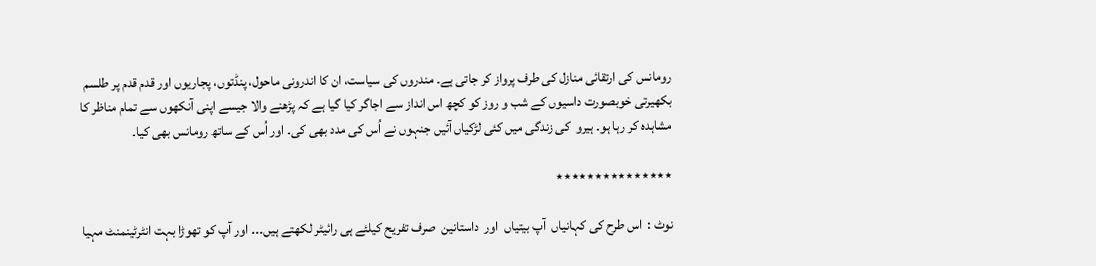رومانس کی ارتقائی منازل کی طرف پرواز کر جاتی ہے۔ مندروں کی سیاست، ان کا اندرونی ماحول، پنڈتوں، پجاریوں اور قدم قدم پر طلسم بکھیرتی خوبصورت داسیوں کے شب و روز کو کچھ اس انداز سے اجاگر کیا گیا ہے کہ پڑھنے والا جیسے اپنی آنکھوں سے تمام مناظر کا مشاہدہ کر رہا ہو۔ ہیرو  کی زندگی میں کئی لڑکیاں آئیں جنہوں نے اُس کی مدد بھی کی۔ اور اُس کے ساتھ رومانس بھی کیا۔

٭٭٭٭٭٭٭٭٭٭٭٭٭٭٭

نوٹ :  اس طرح کی کہانیاں  آپ بیتیاں  اور  داستانین  صرف تفریح کیلئے ہی رائیٹر لکھتے ہیں۔۔۔ اور آپ کو تھوڑا بہت انٹرٹینمنٹ مہیا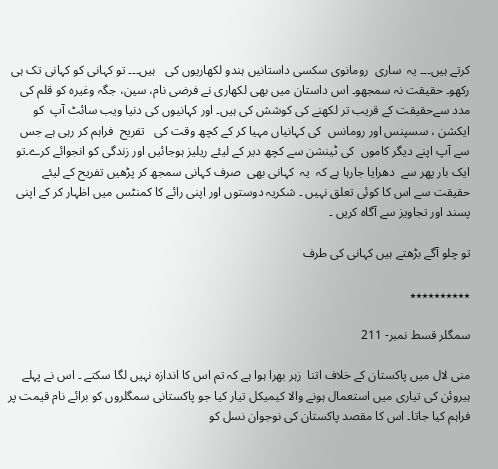کرتے ہیں۔۔۔ یہ  ساری  رومانوی سکسی داستانیں ہندو لکھاریوں کی   ہیں۔۔۔ تو کہانی کو کہانی تک ہی رکھو۔ حقیقت نہ سمجھو۔ اس داستان میں بھی لکھاری نے فرضی نام، سین، جگہ وغیرہ کو قلم کی مدد سےحقیقت کے قریب تر لکھنے کی کوشش کی ہیں۔ اور کہانیوں کی دنیا ویب سائٹ آپ  کو ایکشن ، سسپنس اور رومانس  کی کہانیاں مہیا کر کے کچھ وقت کی   تفریح  فراہم کر رہی ہے جس سے آپ اپنے دیگر کاموں  کی ٹینشن سے کچھ دیر کے لیئے ریلیز ہوجائیں اور زندگی کو انجوائے کرے۔تو ایک بار پھر سے  دھرایا جارہا ہے کہ  یہ  کہانی بھی  صرف کہانی سمجھ کر پڑھیں تفریح کے لیئے حقیقت سے اس کا کوئی تعلق نہیں ۔ شکریہ دوستوں اور اپنی رائے کا کمنٹس میں اظہار کر کے اپنی پسند اور تجاویز سے آگاہ کریں ۔

تو چلو آگے بڑھتے ہیں کہانی کی طرف

٭٭٭٭٭٭٭٭٭٭

سمگلر قسط نمبر- 211

منی لال میں پاکستان کے خلاف اتنا  زہر بھرا ہوا ہے کہ تم اس کا اندازہ نہیں لگا سکتے ۔ اس نے پہلے ہیروئن کی تیاری میں استعمال ہونے والا کیمیکل تیار کیا جو پاکستانی سمگلروں کو برائے نام قیمت پر فراہم کیا جاتا۔ اس کا مقصد پاکستان کی نوجوان نسل کو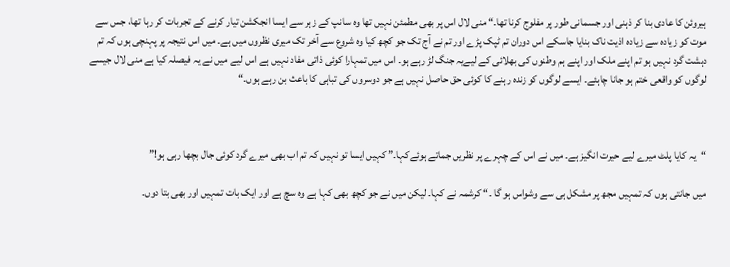ہیروئن کا عادی بنا کر ذہنی اور جسمانی طور پر مفلوج کرنا تھا۔“ منی لال اس پر بھی مطمئن نہیں تھا وہ سانپ کے زہر سے ایسا انجکشن تیار کرنے کے تجربات کر رہا تھا، جس سے موت کو زیادہ سے زیادہ اذیت ناک بنایا جاسکے اس دوران تم ٹپک پڑے اور تم نے آج تک جو کچھ کیا وہ شروع سے آخر تک میری نظروں میں ہے۔ میں اس نتیجہ پر پہنچی ہوں کہ تم دہشت گرد نہیں ہو تم اپنے ملک اور اپنے ہم وطنوں کی بھلائی کے لیےیہ جنگ لڑ رہے ہو۔ اس میں تمہارا کوئی ذاتی مفاد نہیں ہے اس لیے میں نے یہ فیصلہ کیا ہے منی لال جیسے لوگوں کو واقعی ختم ہو جانا چاہئے۔ ایسے لوگوں کو زندہ رہنے کا کوئی حق حاصل نہیں ہے جو دوسروں کی تباہی کا باعث بن رہے ہوں۔“



“یہ کایا پلٹ میرے لیے حیرت انگیز ہے۔ میں نے اس کے چہرے پر نظریں جماتے ہوئےکہا۔” کہیں ایسا تو نہیں کہ تم اب بھی میرے گرد کوئی جال بچھا رہی ہو!”

میں جانتی ہوں کہ تمہیں مجھ پر مشکل ہی سے وشواس ہو گا ۔“ کرشمہ نے کہا۔ لیکن میں نے جو کچھ بھی کہا ہے وہ سچ ہے اور ایک بات تمہیں اور بھی بتا دوں۔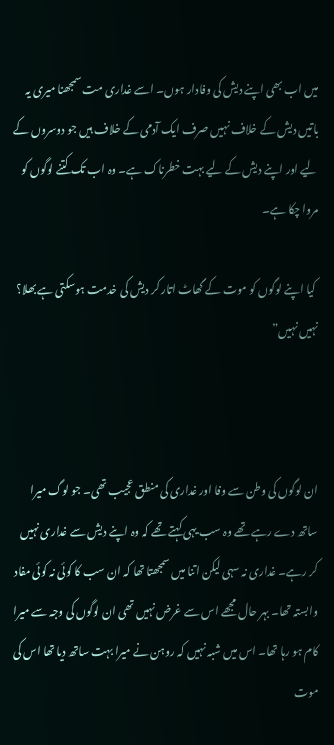میں اب بھی اپنے دیش کی وفادار ہوں۔ اسے غداری مت سمجھنا میری یہ باتیں دیش کے خلاف نہیں صرف ایک آدمی کے خلاف ہیں جو دوسروں کے لیے اور اپنے دیش کے لیے بہت خطرناک ہے۔ وہ اب تک کتنے لوگوں کو مروا چکا ہے۔

 کیا اپنے لوگوں کو موت کے گھاٹ اتار کر دیش کی خدمت ہوسکتی ہے بھلا؟ نہیں نہیں”



ان لوگوں کی وطن سے وفا اور غداری کی منطق عجیب تھی۔ جو لوگ میرا ساتھ دے رہے تھے وہ سب یہی کہتے تھے کہ وہ اپنے دیش سے غداری نہیں کر رہے۔ غداری نہ سہی لیکن اتنا میں سمجھتا تھا کہ ان سب کا کوئی نہ کوئی مفاد وابستہ تھا۔ بہر حال مجھے اس سے غرض نہیں تھی ان لوگوں کی وجہ سے میرا کام ہو رہا تھا۔ اس میں شبہ نہیں کہ روہن نے میرا بہت ساتھ دیا تھا اس کی موت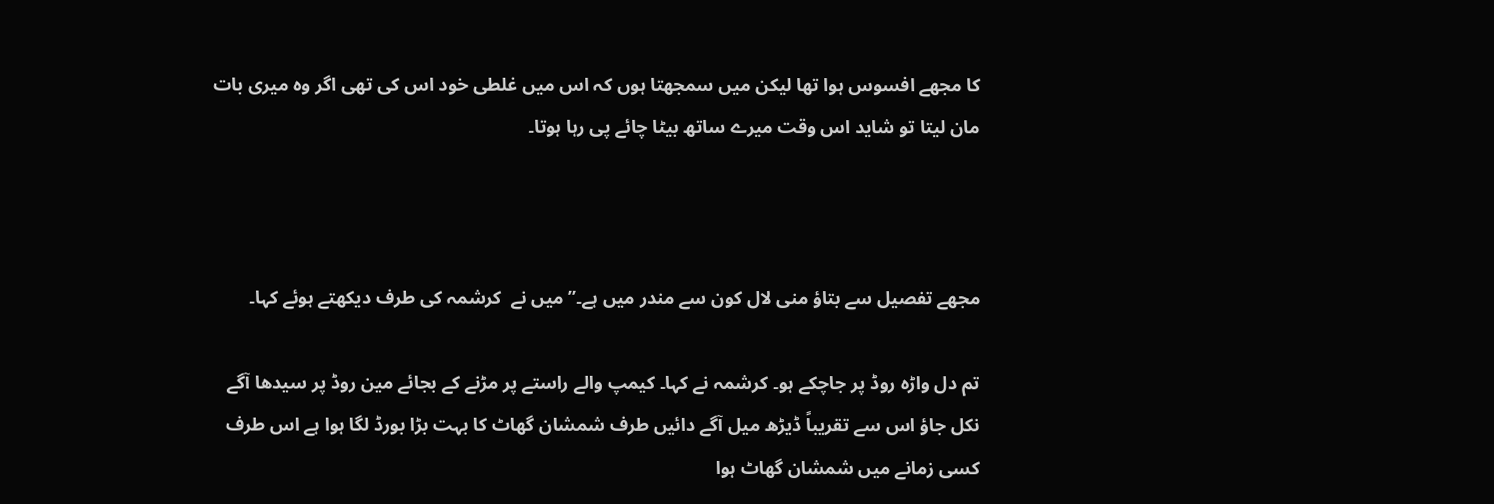کا مجھے افسوس ہوا تھا لیکن میں سمجھتا ہوں کہ اس میں غلطی خود اس کی تھی اگر وہ میری بات مان لیتا تو شاید اس وقت میرے ساتھ بیٹا چائے پی رہا ہوتا۔



مجھے تفصیل سے بتاؤ منی لال کون سے مندر میں ہے۔” میں نے  کرشمہ کی طرف دیکھتے ہوئے کہا۔

تم دل واڑہ روڈ پر جاچکے ہو۔ کرشمہ نے کہا۔ کیمپ والے راستے پر مڑنے کے بجائے مین روڈ پر سیدھا آگے نکل جاؤ اس سے تقریباً ڈیڑھ میل آگے دائیں طرف شمشان گھاٹ کا بہت بڑا بورڈ لگا ہوا ہے اس طرف کسی زمانے میں شمشان گھاٹ ہوا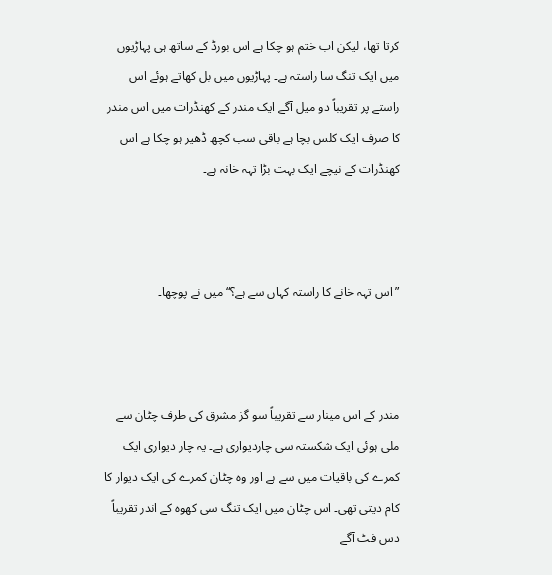کرتا تھا، لیکن اب ختم ہو چکا ہے اس بورڈ کے ساتھ ہی پہاڑیوں میں ایک تنگ سا راستہ ہے۔ پہاڑیوں میں بل کھاتے ہوئے اس راستے پر تقریباً دو میل آگے ایک مندر کے کھنڈرات میں اس مندر کا صرف ایک کلس بچا ہے باقی سب کچھ ڈھیر ہو چکا ہے اس کھنڈرات کے نیچے ایک بہت بڑا تہہ خانہ ہے۔



” اس تہہ خانے کا راستہ کہاں سے ہے؟“ میں نے پوچھا۔



مندر کے اس مینار سے تقریباً سو گز مشرق کی طرف چٹان سے ملی ہوئی ایک شکستہ سی چاردیواری ہے۔ یہ چار دیواری ایک کمرے کی باقیات میں سے ہے اور وہ چٹان کمرے کی ایک دیوار کا کام دیتی تھی۔ اس چٹان میں ایک تنگ سی کھوہ کے اندر تقریباً دس فٹ آگے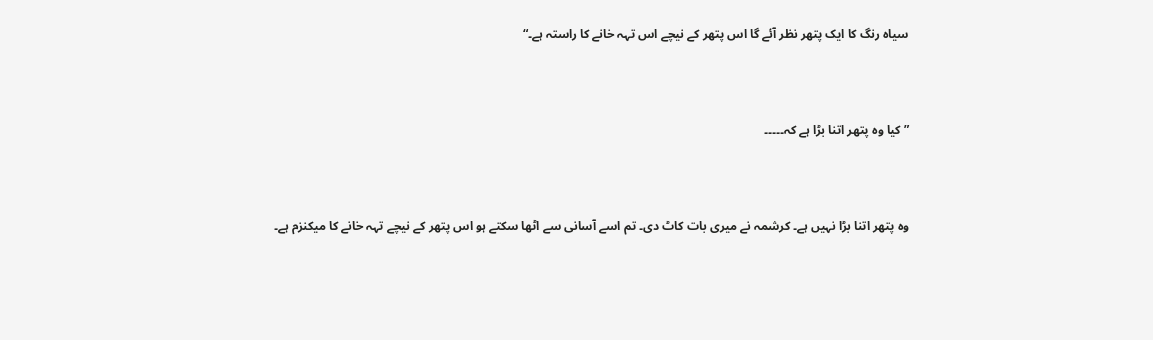سیاہ رنگ کا ایک پتھر نظر آئے گا اس پتھر کے نیچے اس تہہ خانے کا راستہ ہے۔“



” کیا وہ پتھر اتنا بڑا ہے کہ۔۔۔۔۔



وہ پتھر اتنا بڑا نہیں ہے۔ کرشمہ نے میری بات کاٹ دی۔ تم اسے آسانی سے اٹھا سکتے ہو اس پتھر کے نیچے تہہ خانے کا میکنزم ہے۔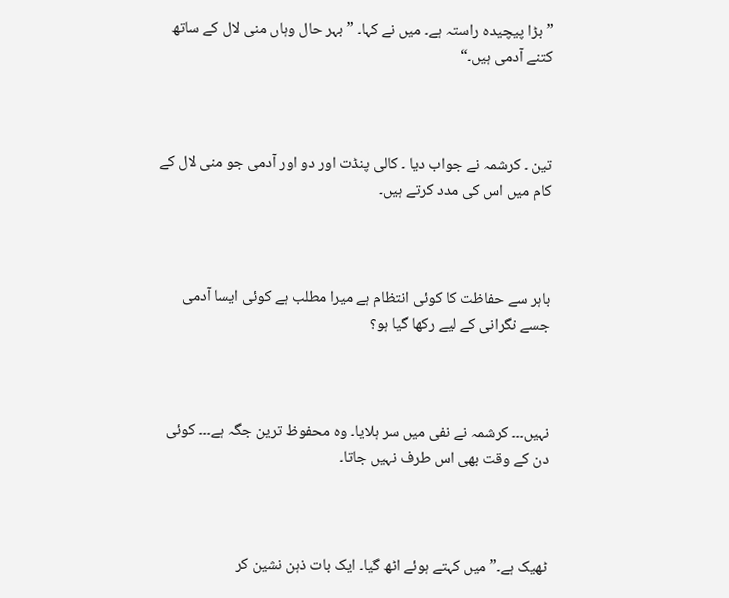” بڑا پیچیدہ راستہ ہے۔ میں نے کہا۔ ” بہر حال وہاں منی لال کے ساتھ کتنے آدمی ہیں۔“



تین ۔ کرشمہ نے جواب دیا ۔ کالی پنڈت اور دو اور آدمی جو منی لال کے کام میں اس کی مدد کرتے ہیں۔



باہر سے حفاظت کا کوئی انتظام ہے میرا مطلب ہے کوئی ایسا آدمی جسے نگرانی کے لیے رکھا گیا ہو؟



نہیں۔۔۔ کرشمہ نے نفی میں سر ہلایا۔ وہ محفوظ ترین جگہ ہے۔۔۔ کوئی دن کے وقت بھی اس طرف نہیں جاتا۔



ٹھیک ہے۔” میں کہتے ہوئے اٹھ گیا۔ ایک بات ذہن نشین کر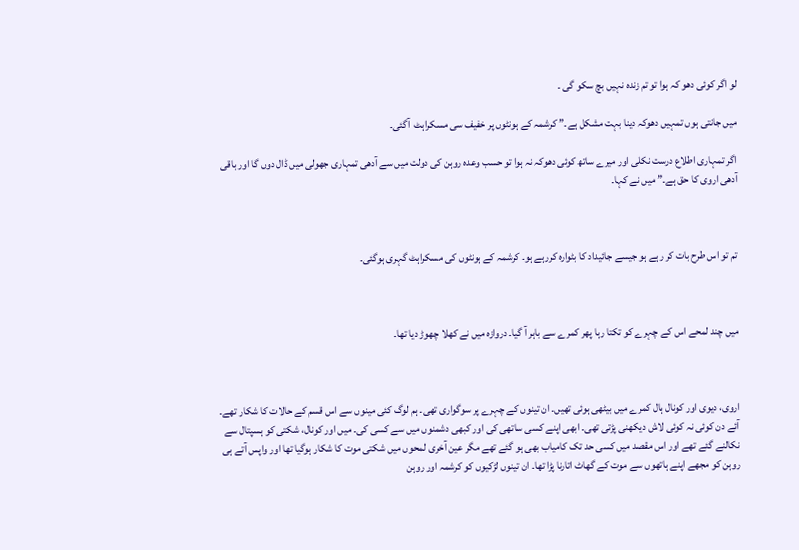لو اگر کوئی دھو کہ ہوا تو تم زندہ نہیں بچ سکو گی ۔

میں جانتی ہوں تمہیں دھوکہ دینا بہت مشکل ہے۔” کرشمہ کے ہونٹوں پر خفیف سی مسکراہٹ  آگئی۔

اگر تمہاری اطلاع درست نکلی اور میرے ساتھ کوئی دھوکہ نہ ہوا تو حسب وعدہ روہن کی دولت میں سے آدھی تمہاری جھولی میں ڈال دوں گا اور باقی آدھی اروی کا حق ہے۔” میں نے کہا۔



تم تو اس طرح بات کر رہے ہو جیسے جائیداد کا بٹوارہ کررہے ہو۔ کرشمہ کے ہونٹوں کی مسکراہٹ گہری ہوگئی۔



میں چند لمحے اس کے چہرے کو تکتا رہا پھر کمرے سے باہر آ گیا۔ دروازہ میں نے کھلا چھوڑ دیا تھا۔



اروی، دیوی اور کونال ہال کمرے میں بیٹھی ہوئی تھیں۔ ان تینوں کے چہرے پر سوگواری تھی۔ ہم لوگ کئی مینوں سے اس قسم کے حالات کا شکار تھے۔ آئے دن کوئی نہ کوئی لاش دیکھنی پڑتی تھی۔ ابھی اپنے کسی ساتھی کی اور کبھی دشمنوں میں سے کسی کی۔ میں اور کونال، شکتی کو ہسپتال سے نکالنے گئے تھے اور اس مقصد میں کسی حد تک کامیاب بھی ہو گئے تھے مگر عین آخری لمحوں میں شکتی موت کا شکار ہوگیا تھا اور واپس آتے ہی روہن کو مجھے اپنے ہاتھوں سے موت کے گھاٹ اتارنا پڑا تھا۔ ان تینوں لڑکیوں کو کرشمہ اور روہن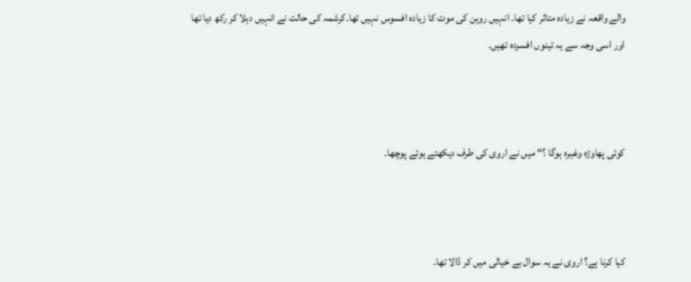والے واقعہ نے زیادہ متاثر کیا تھا۔ انہیں روہن کی موت کا زیادہ افسوس نہیں تھا۔کرشمہ کی حالت نے انہیں دہلا کر رکھ دیا تھا اور اسی وجہ سے یہ تینوں افسردہ تھیں۔



کوئی پھاوڑہ وغیرہ ہوگا ؟“ میں نے اروی کی طرف دیکھتے ہوئے پوچھا۔



کیا کرنا ہے؟ اروی نے یہ سوال بے خیالی میں کر ڈالا تھا۔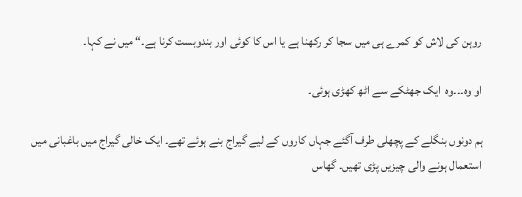روہن کی لاش کو کمرے ہی میں سجا کر رکھنا ہے یا اس کا کوئی اور بندوبست کرنا ہے۔“ میں نے کہا۔

او وہ۔۔۔وہ  ایک جھٹکے سے اٹھ کھڑی ہوئی۔

ہم دونوں بنگلے کے پچھلی طرف آگئے جہاں کاروں کے لیے گیراج بنے ہوئے تھے۔ ایک خالی گیراج میں باغبانی میں استعمال ہونے والی چیزیں پڑی تھیں۔ گھاس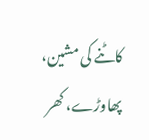کاٹنے کی مشین، پھاوڑے، کھر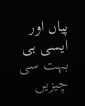پیاں اور ایسی ہی بہت سی چیزیں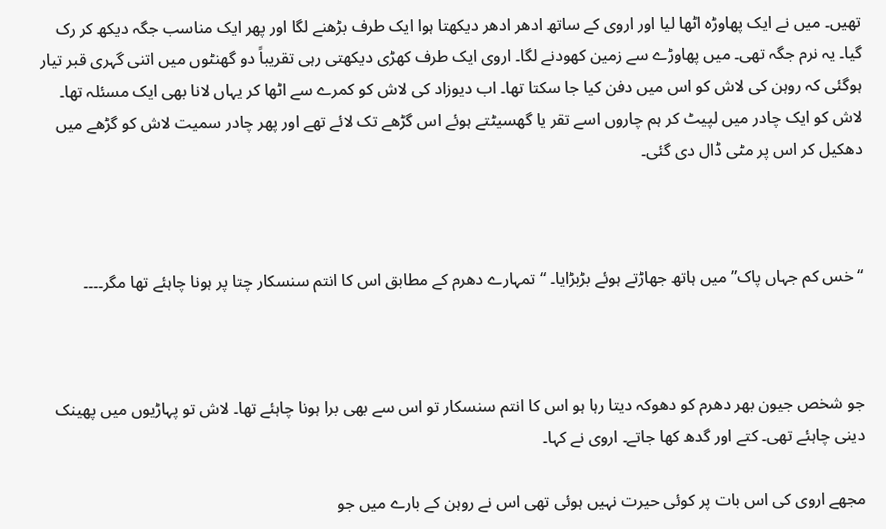تھیں۔ میں نے ایک پھاوڑہ اٹھا لیا اور اروی کے ساتھ ادھر ادھر دیکھتا ہوا ایک طرف بڑھنے لگا اور پھر ایک مناسب جگہ دیکھ کر رک گیا۔ یہ نرم جگہ تھی۔ میں پھاوڑے سے زمین کھودنے لگا۔ اروی ایک طرف کھڑی دیکھتی رہی تقریباً دو گھنٹوں میں اتنی گہری قبر تیار ہوگئی کہ روہن کی لاش کو اس میں دفن کیا جا سکتا تھا۔ اب دیوزاد کی لاش کو کمرے سے اٹھا کر یہاں لانا بھی ایک مسئلہ تھا۔ لاش کو ایک چادر میں لپیٹ کر ہم چاروں اسے تقر یا گھسیٹتے ہوئے اس گڑھے تک لائے تھے اور پھر چادر سمیت لاش کو گڑھے میں دھکیل کر اس پر مٹی ڈال دی گئی۔



“خس کم جہاں پاک” میں ہاتھ جھاڑتے ہوئے بڑبڑایا۔ “تمہارے دھرم کے مطابق اس کا انتم سنسکار چتا پر ہونا چاہئے تھا مگر۔۔۔۔



جو شخص جیون بھر دھرم کو دھوکہ دیتا رہا ہو اس کا انتم سنسکار تو اس سے بھی برا ہونا چاہئے تھا۔ لاش تو پہاڑیوں میں پھینک دینی چاہئے تھی۔ کتے اور گدھ کھا جاتے۔ اروی نے کہا۔

مجھے اروی کی اس بات پر کوئی حیرت نہیں ہوئی تھی اس نے روہن کے بارے میں جو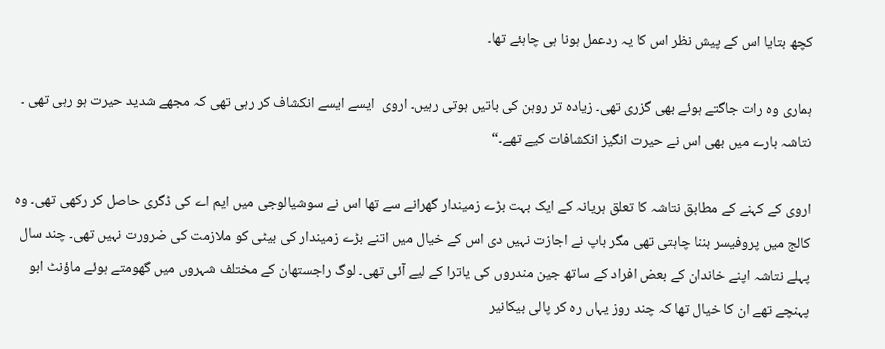کچھ بتایا اس کے پیش نظر اس کا یہ ردعمل ہونا ہی چاہئے تھا۔

ہماری وہ رات جاگتے ہوئے بھی گزری تھی۔ زیادہ تر روہن کی باتیں ہوتی رہیں۔ اروی  ایسے ایسے انکشاف کر رہی تھی کہ مجھے شدید حیرت ہو رہی تھی ۔ نتاشہ بارے میں بھی اس نے حیرت انگیز انکشافات کیے تھے۔“

اروی کے کہنے کے مطابق نتاشہ کا تعلق ہریانہ کے ایک بہت بڑے زمیندار گھرانے سے تھا اس نے سوشیالوجی میں ایم اے کی ڈگری حاصل کر رکھی تھی۔ وہ کالج میں پروفیسر بننا چاہتی تھی مگر باپ نے اجازت نہیں دی اس کے خیال میں اتنے بڑے زمیندار کی بیٹی کو ملازمت کی ضرورت نہیں تھی۔ چند سال پہلے نتاشہ اپنے خاندان کے بعض افراد کے ساتھ جین مندروں کی یاترا کے لیے آئی تھی۔ لوگ راجستھان کے مختلف شہروں میں گھومتے ہوئے ماؤنٹ ابو پہنچے تھے ان کا خیال تھا کہ چند روز یہاں رہ کر پالی بیکانیر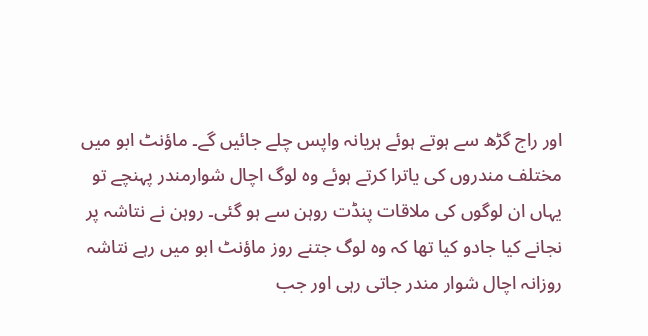اور راج گڑھ سے ہوتے ہوئے ہریانہ واپس چلے جائیں گے۔ ماؤنٹ ابو میں مختلف مندروں کی یاترا کرتے ہوئے وہ لوگ اچال شوارمندر پہنچے تو یہاں ان لوگوں کی ملاقات پنڈت روہن سے ہو گئی۔ روہن نے نتاشہ پر نجانے کیا جادو کیا تھا کہ وہ لوگ جتنے روز ماؤنٹ ابو میں رہے نتاشہ روزانہ اچال شوار مندر جاتی رہی اور جب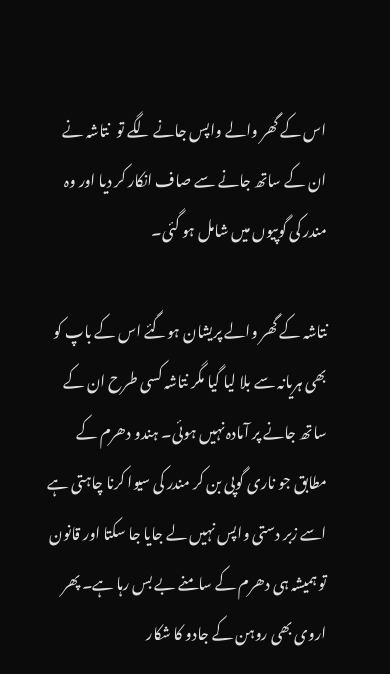اس کے گھر والے واپس جانے لگے تو  نتاشہ نے ان کے ساتھ جانے سے صاف انکار کر دیا اور وہ مندر کی گوپیوں میں شامل ہو گئی۔

نتاشہ کے گھر والے پریشان ہوگئے اس کے باپ کو بھی ہریانہ سے بلا لیا گیا مگر نتاشہ کسی طرح ان کے ساتھ جانے پر آمادہ نہیں ہوئی۔ ہندو دھرم کے مطابق جو ناری گوپی بن کر مندر کی سیوا کرنا چاہتی ہے اسے زبر دستی واپس نہیں لے جایا جا سکتا اور قانون تو ہمیشہ ہی دھرم کے سامنے بے بس رہا ہے۔ پھر اروی بھی روہن کے جادو کا شکار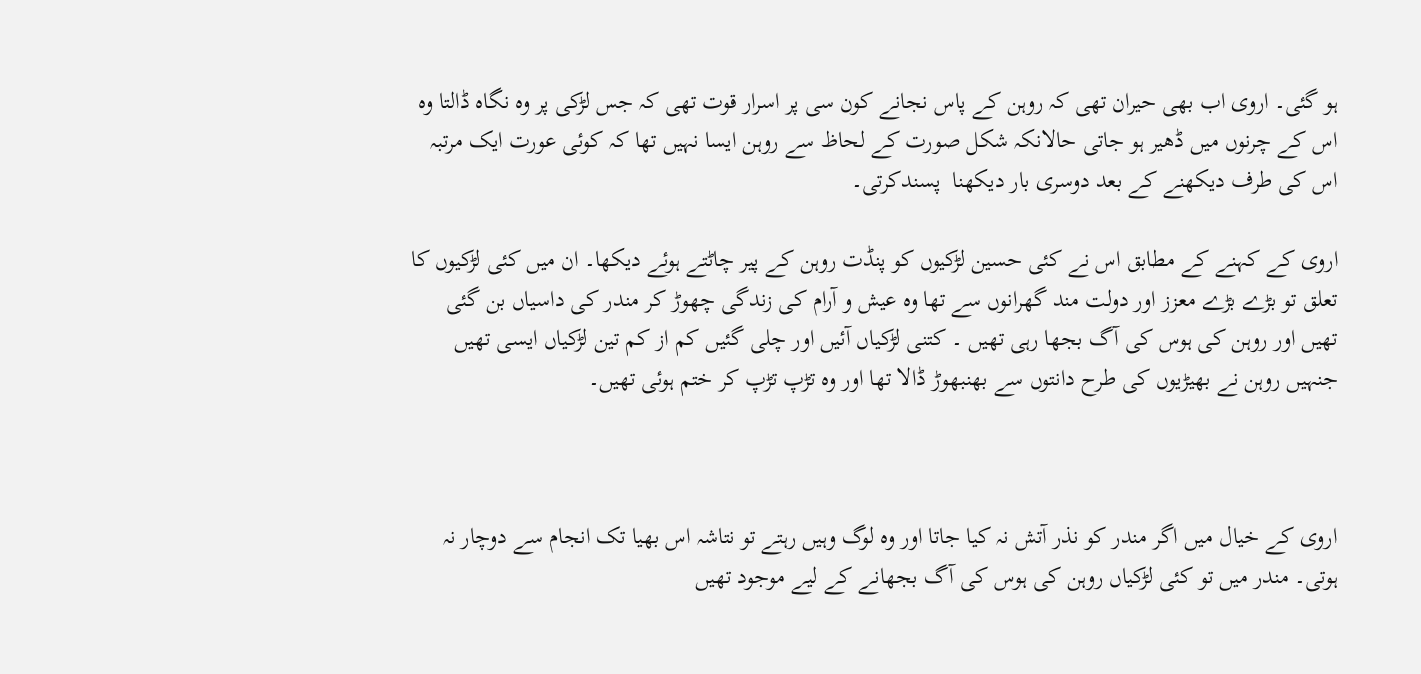ہو گئی۔ اروی اب بھی حیران تھی کہ روہن کے پاس نجانے کون سی پر اسرار قوت تھی کہ جس لڑکی پر وہ نگاہ ڈالتا وہ اس کے چرنوں میں ڈھیر ہو جاتی حالانکہ شکل صورت کے لحاظ سے روہن ایسا نہیں تھا کہ کوئی عورت ایک مرتبہ اس کی طرف دیکھنے کے بعد دوسری بار دیکھنا  پسندکرتی۔

اروی کے کہنے کے مطابق اس نے کئی حسین لڑکیوں کو پنڈت روہن کے پیر چاٹتے ہوئے دیکھا۔ ان میں کئی لڑکیوں کا تعلق تو بڑے بڑے معزز اور دولت مند گھرانوں سے تھا وہ عیش و آرام کی زندگی چھوڑ کر مندر کی داسیاں بن گئی تھیں اور روہن کی ہوس کی آگ بجھا رہی تھیں ۔ کتنی لڑکیاں آئیں اور چلی گئیں کم از کم تین لڑکیاں ایسی تھیں جنہیں روہن نے بھیڑیوں کی طرح دانتوں سے بھنبھوڑ ڈالا تھا اور وہ تڑپ تڑپ کر ختم ہوئی تھیں۔



اروی کے خیال میں اگر مندر کو نذر آتش نہ کیا جاتا اور وہ لوگ وہیں رہتے تو نتاشہ اس بھیا تک انجام سے دوچار نہ ہوتی۔ مندر میں تو کئی لڑکیاں روہن کی ہوس کی آگ بجھانے کے لیے موجود تھیں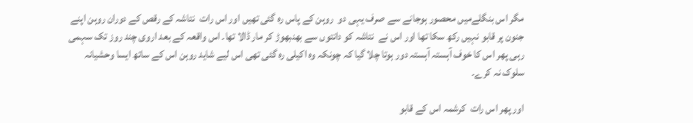مگر اس بنگلےمیں محصور ہوجانے سے صرف یہی دو  روہن کے پاس رہ گئی تھیں اور اس رات  نتاشہ کے رقص کے دوران روہن اپنے جنون پر قابو نہیں رکھ سکا تھا اور اس نے  نتاشہ کو دانتوں سے بھنبھوڑ کر مار ڈالا تھا۔ اس واقعہ کے بعد اروی چند روز تک سہمی رہی پھر اس کا خوف آہستہ آہستہ دور ہوتا چلا گیا کہ چونکہ وہ اکیلی رہ گئی تھی اس لیے شاید روہن اس کے ساتھ ایسا وحشیانہ سلوک نہ کرے۔

اور پھر اس رات  کرشمہ اس کے قابو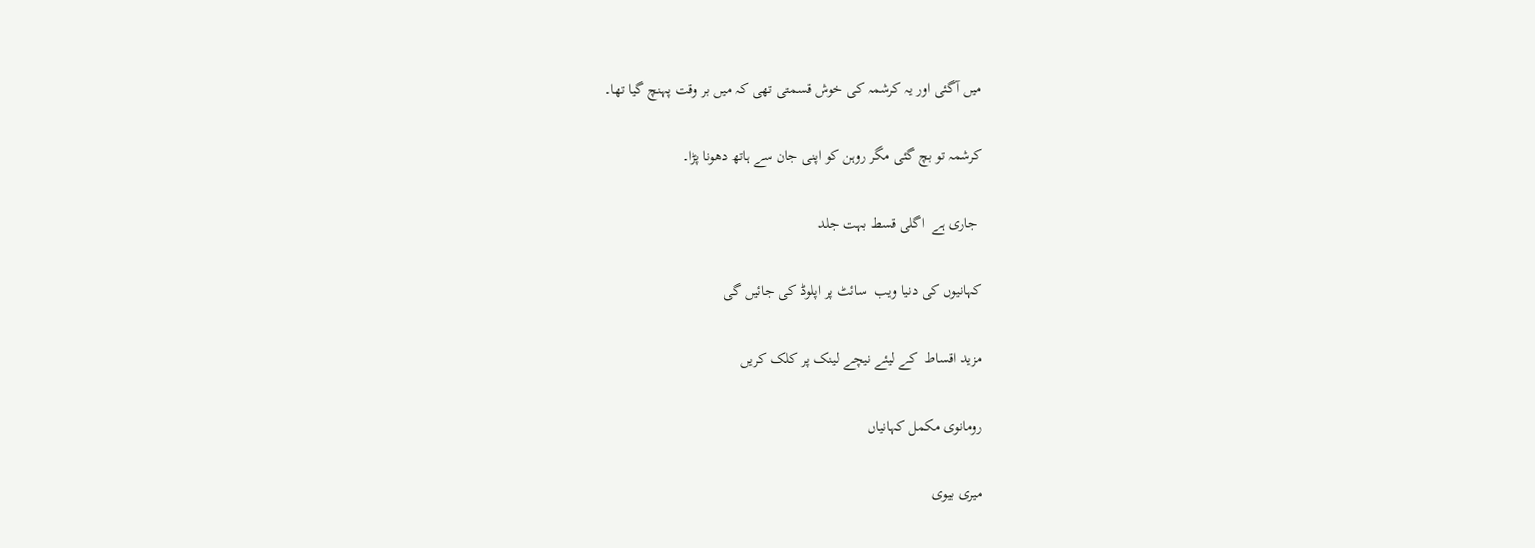میں آگئی اور یہ کرشمہ کی خوش قسمتی تھی کہ میں بر وقت پہنچ گیا تھا۔

کرشمہ تو بچ گئی مگر روہن کو اپنی جان سے ہاتھ دھونا پڑا۔

 جاری ہے  اگلی قسط بہت جلد

کہانیوں کی دنیا ویب  سائٹ پر اپلوڈ کی جائیں گی

مزید اقساط  کے لیئے نیچے لینک پر کلک کریں

رومانوی مکمل کہانیاں

میری بیوی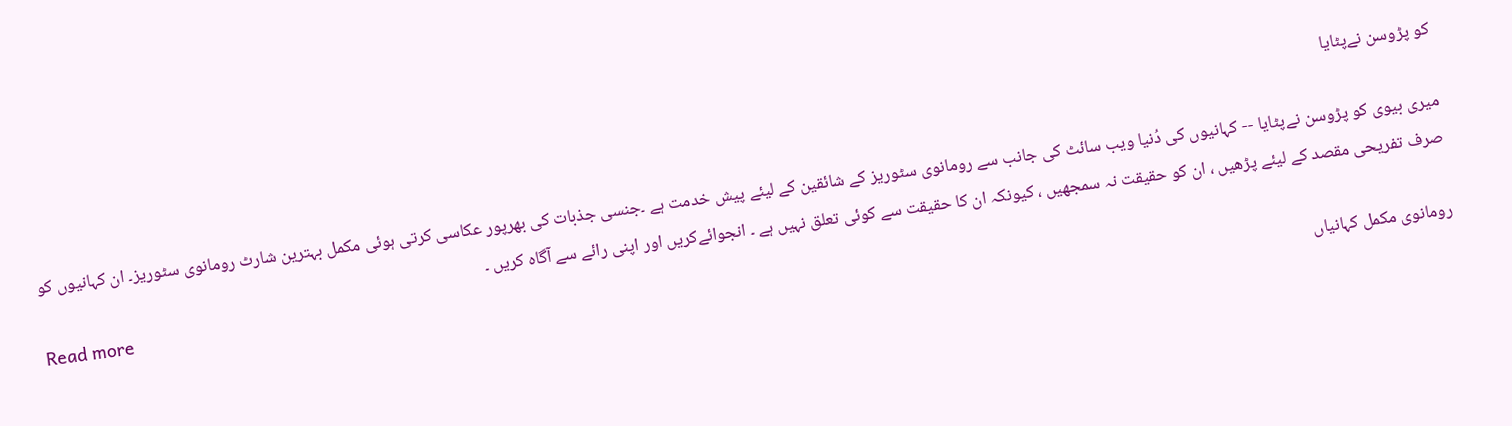کو پڑوسن نےپٹایا

میری بیوی کو پڑوسن نےپٹایا -- کہانیوں کی دُنیا ویب سائٹ کی جانب سے رومانوی سٹوریز کے شائقین کے لیئے پیش خدمت ہے ۔جنسی جذبات کی بھرپور عکاسی کرتی ہوئی مکمل بہترین شارٹ رومانوی سٹوریز۔ ان کہانیوں کو صرف تفریحی مقصد کے لیئے پڑھیں ، ان کو حقیقت نہ سمجھیں ، کیونکہ ان کا حقیقت سے کوئی تعلق نہیں ہے ۔ انجوائےکریں اور اپنی رائے سے آگاہ کریں ۔
Read more
رومانوی مکمل کہانیاں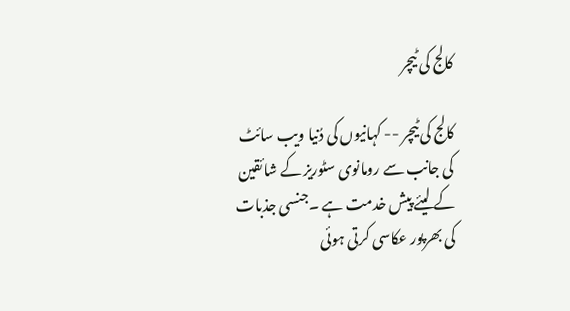کالج کی ٹیچر

کالج کی ٹیچر -- کہانیوں کی دُنیا ویب سائٹ کی جانب سے رومانوی سٹوریز کے شائقین کے لیئے پیش خدمت ہے ۔جنسی جذبات کی بھرپور عکاسی کرتی ہوئی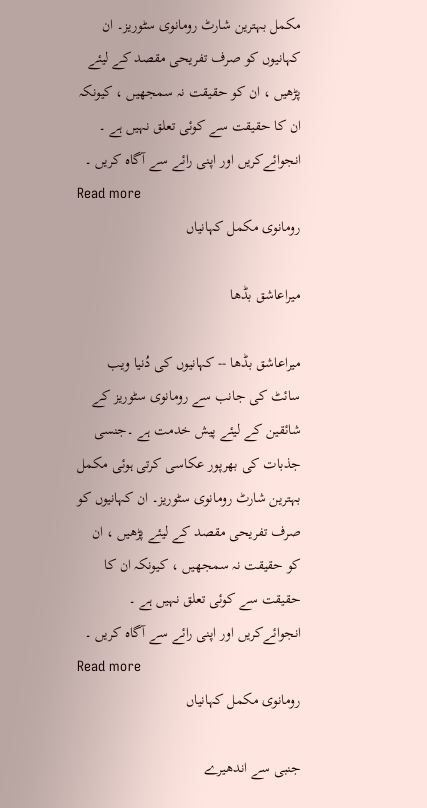مکمل بہترین شارٹ رومانوی سٹوریز۔ ان کہانیوں کو صرف تفریحی مقصد کے لیئے پڑھیں ، ان کو حقیقت نہ سمجھیں ، کیونکہ ان کا حقیقت سے کوئی تعلق نہیں ہے ۔ انجوائےکریں اور اپنی رائے سے آگاہ کریں ۔
Read more
رومانوی مکمل کہانیاں

میراعاشق بڈھا

میراعاشق بڈھا -- کہانیوں کی دُنیا ویب سائٹ کی جانب سے رومانوی سٹوریز کے شائقین کے لیئے پیش خدمت ہے ۔جنسی جذبات کی بھرپور عکاسی کرتی ہوئی مکمل بہترین شارٹ رومانوی سٹوریز۔ ان کہانیوں کو صرف تفریحی مقصد کے لیئے پڑھیں ، ان کو حقیقت نہ سمجھیں ، کیونکہ ان کا حقیقت سے کوئی تعلق نہیں ہے ۔ انجوائےکریں اور اپنی رائے سے آگاہ کریں ۔
Read more
رومانوی مکمل کہانیاں

جنبی سے اندھیرے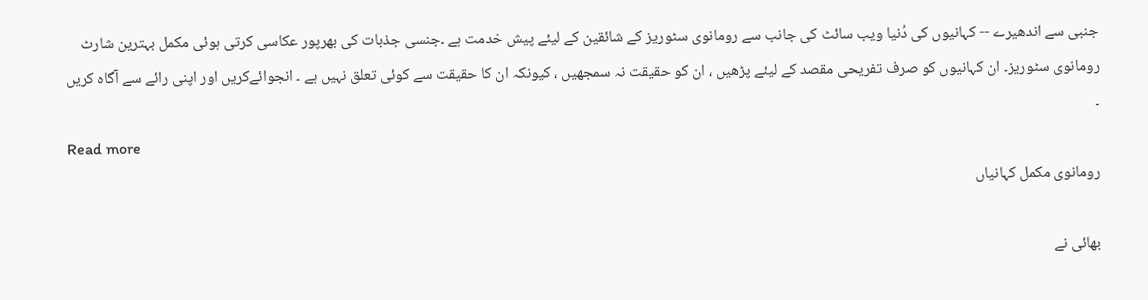جنبی سے اندھیرے -- کہانیوں کی دُنیا ویب سائٹ کی جانب سے رومانوی سٹوریز کے شائقین کے لیئے پیش خدمت ہے ۔جنسی جذبات کی بھرپور عکاسی کرتی ہوئی مکمل بہترین شارٹ رومانوی سٹوریز۔ ان کہانیوں کو صرف تفریحی مقصد کے لیئے پڑھیں ، ان کو حقیقت نہ سمجھیں ، کیونکہ ان کا حقیقت سے کوئی تعلق نہیں ہے ۔ انجوائےکریں اور اپنی رائے سے آگاہ کریں ۔
Read more
رومانوی مکمل کہانیاں

بھائی نے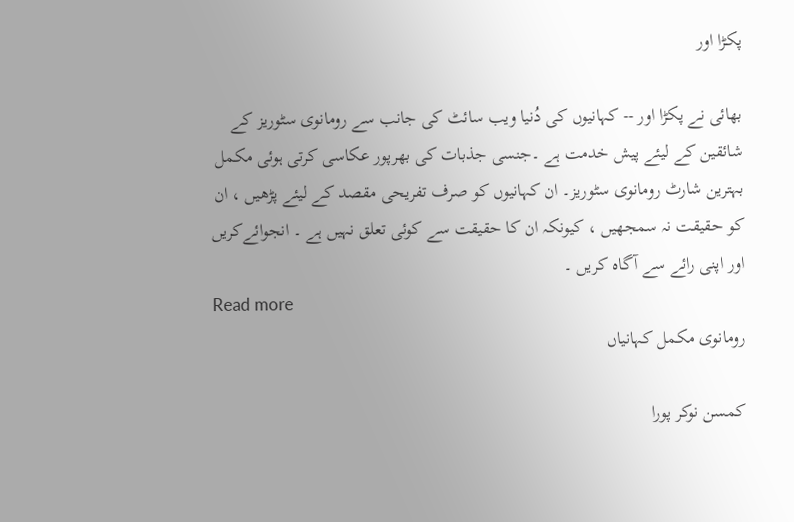پکڑا اور

بھائی نے پکڑا اور -- کہانیوں کی دُنیا ویب سائٹ کی جانب سے رومانوی سٹوریز کے شائقین کے لیئے پیش خدمت ہے ۔جنسی جذبات کی بھرپور عکاسی کرتی ہوئی مکمل بہترین شارٹ رومانوی سٹوریز۔ ان کہانیوں کو صرف تفریحی مقصد کے لیئے پڑھیں ، ان کو حقیقت نہ سمجھیں ، کیونکہ ان کا حقیقت سے کوئی تعلق نہیں ہے ۔ انجوائےکریں اور اپنی رائے سے آگاہ کریں ۔
Read more
رومانوی مکمل کہانیاں

کمسن نوکر پورا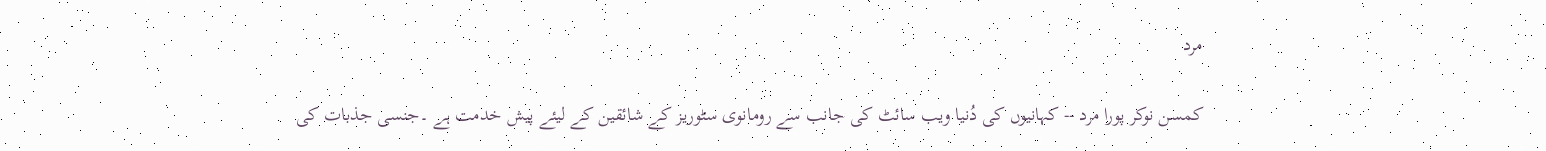مرد

کمسن نوکر پورا مرد -- کہانیوں کی دُنیا ویب سائٹ کی جانب سے رومانوی سٹوریز کے شائقین کے لیئے پیش خدمت ہے ۔جنسی جذبات کی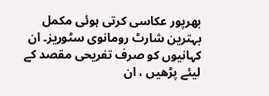بھرپور عکاسی کرتی ہوئی مکمل بہترین شارٹ رومانوی سٹوریز۔ ان کہانیوں کو صرف تفریحی مقصد کے لیئے پڑھیں ، ان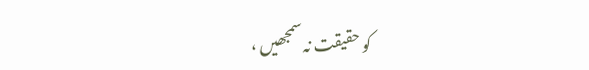کو حقیقت نہ سمجھیں ،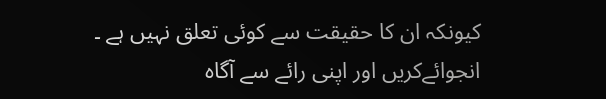کیونکہ ان کا حقیقت سے کوئی تعلق نہیں ہے ۔ انجوائےکریں اور اپنی رائے سے آگاہ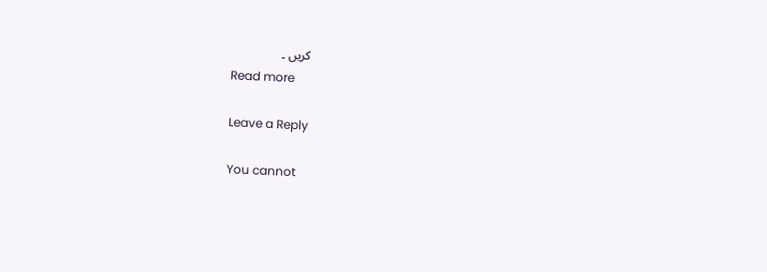کریں ۔
Read more

Leave a Reply

You cannot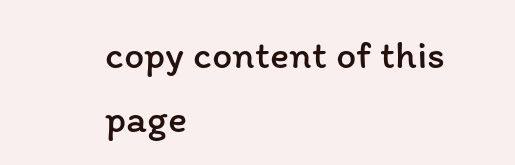copy content of this page